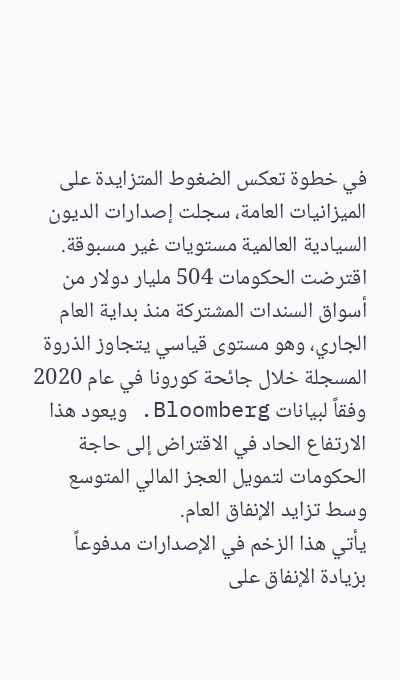في خطوة تعكس الضغوط المتزايدة على الميزانيات العامة، سجلت إصدارات الديون السيادية العالمية مستويات غير مسبوقة. اقترضت الحكومات 504 مليار دولار من أسواق السندات المشتركة منذ بداية العام الجاري، وهو مستوى قياسي يتجاوز الذروة المسجلة خلال جائحة كورونا في عام 2020 وفقاً لبيانات Bloomberg. ويعود هذا الارتفاع الحاد في الاقتراض إلى حاجة الحكومات لتمويل العجز المالي المتوسع وسط تزايد الإنفاق العام.
يأتي هذا الزخم في الإصدارات مدفوعاً بزيادة الإنفاق على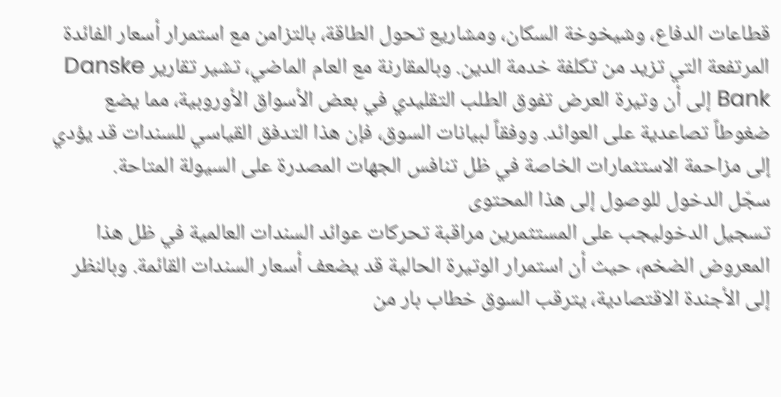قطاعات الدفاع، وشيخوخة السكان، ومشاريع تحول الطاقة، بالتزامن مع استمرار أسعار الفائدة المرتفعة التي تزيد من تكلفة خدمة الدين. وبالمقارنة مع العام الماضي، تشير تقارير Danske Bank إلى أن وتيرة العرض تفوق الطلب التقليدي في بعض الأسواق الأوروبية، مما يضع ضغوطاً تصاعدية على العوائد. ووفقاً لبيانات السوق، فإن هذا التدفق القياسي للسندات قد يؤدي إلى مزاحمة الاستثمارات الخاصة في ظل تنافس الجهات المصدرة على السيولة المتاحة.
سجّل الدخول للوصول إلى هذا المحتوى
تسجيل الدخوليجب على المستثمرين مراقبة تحركات عوائد السندات العالمية في ظل هذا المعروض الضخم، حيث أن استمرار الوتيرة الحالية قد يضعف أسعار السندات القائمة. وبالنظر إلى الأجندة الاقتصادية، يترقب السوق خطاب بار من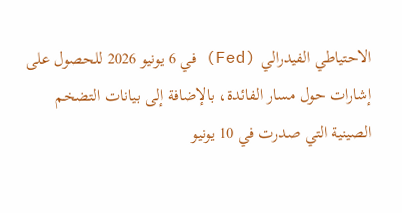الاحتياطي الفيدرالي (Fed) في 6 يونيو 2026 للحصول على إشارات حول مسار الفائدة، بالإضافة إلى بيانات التضخم الصينية التي صدرت في 10 يونيو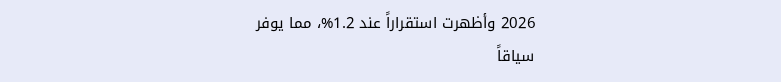2026 وأظهرت استقراراً عند 1.2%، مما يوفر سياقاً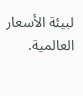لبيئة الأسعار العالمية.